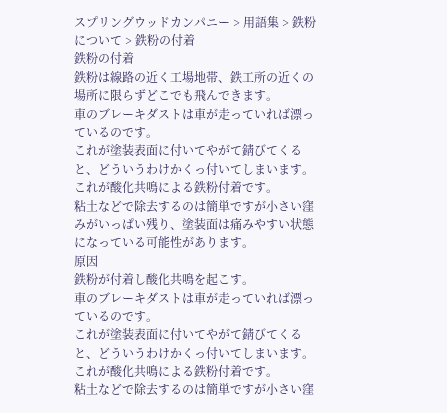スプリングウッドカンパニー > 用語集 > 鉄粉について > 鉄粉の付着
鉄粉の付着
鉄粉は線路の近く工場地帯、鉄工所の近くの場所に限らずどこでも飛んできます。
車のブレーキダストは車が走っていれば漂っているのです。
これが塗装表面に付いてやがて錆びてくると、どういうわけかくっ付いてしまいます。
これが酸化共鳴による鉄粉付着です。
粘土などで除去するのは簡単ですが小さい窪みがいっぱい残り、塗装面は痛みやすい状態になっている可能性があります。
原因
鉄粉が付着し酸化共鳴を起こす。
車のブレーキダストは車が走っていれば漂っているのです。
これが塗装表面に付いてやがて錆びてくると、どういうわけかくっ付いてしまいます。
これが酸化共鳴による鉄粉付着です。
粘土などで除去するのは簡単ですが小さい窪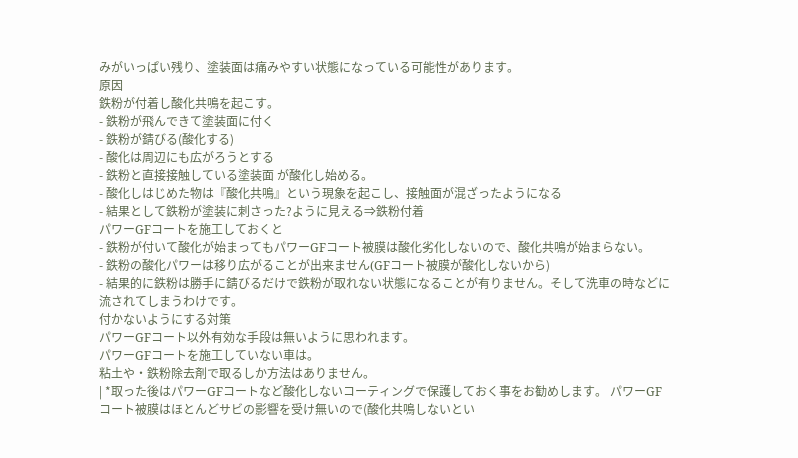みがいっぱい残り、塗装面は痛みやすい状態になっている可能性があります。
原因
鉄粉が付着し酸化共鳴を起こす。
- 鉄粉が飛んできて塗装面に付く
- 鉄粉が錆びる(酸化する)
- 酸化は周辺にも広がろうとする
- 鉄粉と直接接触している塗装面 が酸化し始める。
- 酸化しはじめた物は『酸化共鳴』という現象を起こし、接触面が混ざったようになる
- 結果として鉄粉が塗装に刺さった?ように見える⇒鉄粉付着
パワーGFコートを施工しておくと
- 鉄粉が付いて酸化が始まってもパワーGFコート被膜は酸化劣化しないので、酸化共鳴が始まらない。
- 鉄粉の酸化パワーは移り広がることが出来ません(GFコート被膜が酸化しないから)
- 結果的に鉄粉は勝手に錆びるだけで鉄粉が取れない状態になることが有りません。そして洗車の時などに流されてしまうわけです。
付かないようにする対策
パワーGFコート以外有効な手段は無いように思われます。
パワーGFコートを施工していない車は。
粘土や・鉄粉除去剤で取るしか方法はありません。
| *取った後はパワーGFコートなど酸化しないコーティングで保護しておく事をお勧めします。 パワーGFコート被膜はほとんどサビの影響を受け無いので(酸化共鳴しないとい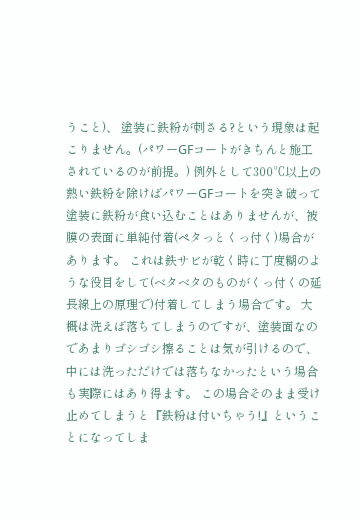うこと)、 塗装に鉄粉が刺さる?という現象は起こりません。(パワーGFコートがきちんと施工されているのが前提。) 例外として300℃以上の熱い鉄粉を除けばパワーGFコートを突き破って塗装に鉄粉が食い込むことはありませんが、被膜の表面に単純付着(ペタっとくっ付く)場合があります。 これは鉄サビが乾く時に丁度糊のような役目をして(ベタベタのものがくっ付くの延長線上の原理で)付着してしまう場合です。 大概は洗えば落ちてしまうのですが、塗装面なのであまりゴシゴシ擦ることは気が引けるので、中には洗っただけでは落ちなかったという場合も実際にはあり得ます。 この場合そのまま受け止めてしまうと『鉄粉は付いちゃう!』ということになってしま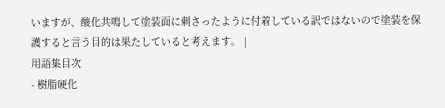いますが、酸化共鳴して塗装面に刺さったように付着している訳ではないので塗装を保護すると言う目的は果たしていると考えます。 |
用語集目次
- 樹脂硬化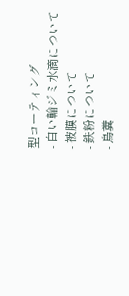型コーティング
- 白い輪ジミ水滴について
- 被膜について
- 鉄粉について
- 鳥糞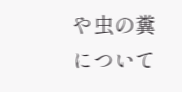や虫の糞について